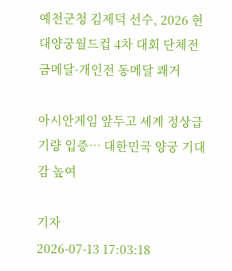예천군청 김제덕 선수, 2026 현대양궁월드컵 4차 대회 단체전 금메달·개인전 동메달 쾌거

아시안게임 앞두고 세계 정상급 기량 입증… 대한민국 양궁 기대감 높여

기자
2026-07-13 17:03:18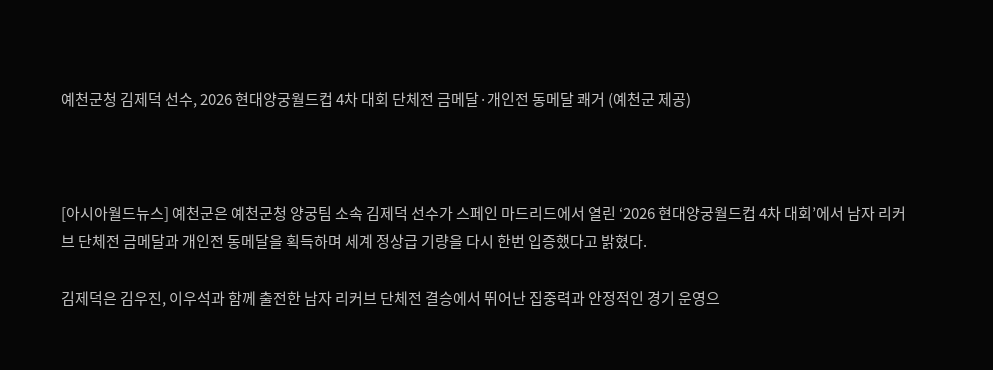예천군청 김제덕 선수, 2026 현대양궁월드컵 4차 대회 단체전 금메달·개인전 동메달 쾌거 (예천군 제공)



[아시아월드뉴스] 예천군은 예천군청 양궁팀 소속 김제덕 선수가 스페인 마드리드에서 열린 ‘2026 현대양궁월드컵 4차 대회’에서 남자 리커브 단체전 금메달과 개인전 동메달을 획득하며 세계 정상급 기량을 다시 한번 입증했다고 밝혔다.

김제덕은 김우진, 이우석과 함께 출전한 남자 리커브 단체전 결승에서 뛰어난 집중력과 안정적인 경기 운영으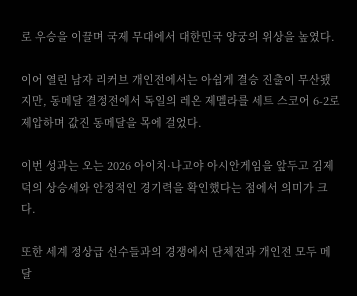로 우승을 이끌며 국제 무대에서 대한민국 양궁의 위상을 높였다.

이어 열린 남자 리커브 개인전에서는 아쉽게 결승 진출이 무산됐지만, 동메달 결정전에서 독일의 레온 제멜라를 세트 스코어 6-2로 제압하며 값진 동메달을 목에 걸었다.

이번 성과는 오는 2026 아이치·나고야 아시안게임을 앞두고 김제덕의 상승세와 안정적인 경기력을 확인했다는 점에서 의미가 크다.

또한 세계 정상급 선수들과의 경쟁에서 단체전과 개인전 모두 메달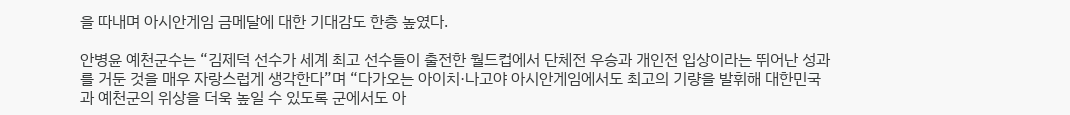을 따내며 아시안게임 금메달에 대한 기대감도 한층 높였다.

안병윤 예천군수는 “김제덕 선수가 세계 최고 선수들이 출전한 월드컵에서 단체전 우승과 개인전 입상이라는 뛰어난 성과를 거둔 것을 매우 자랑스럽게 생각한다”며 “다가오는 아이치·나고야 아시안게임에서도 최고의 기량을 발휘해 대한민국과 예천군의 위상을 더욱 높일 수 있도록 군에서도 아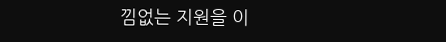낌없는 지원을 이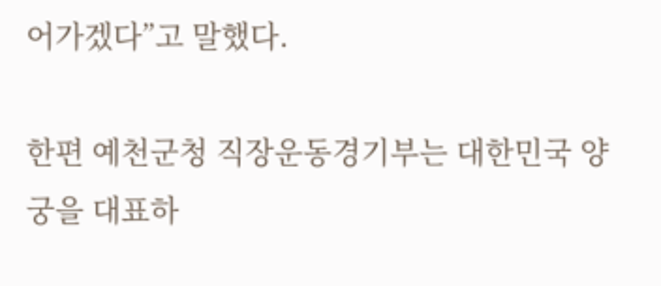어가겠다”고 말했다.

한편 예천군청 직장운동경기부는 대한민국 양궁을 대표하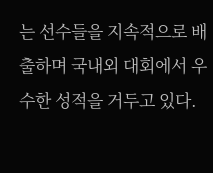는 선수들을 지속적으로 배출하며 국내외 대회에서 우수한 성적을 거두고 있다.